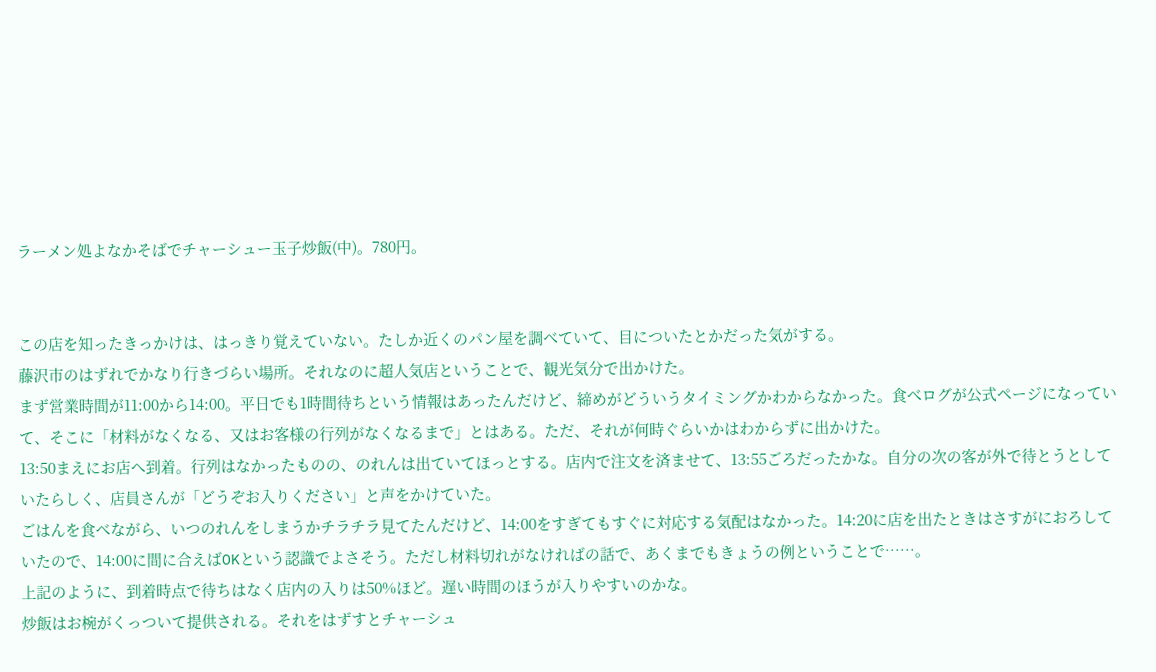ラーメン処よなかそばでチャーシュー玉子炒飯(中)。780円。


この店を知ったきっかけは、はっきり覚えていない。たしか近くのパン屋を調べていて、目についたとかだった気がする。
藤沢市のはずれでかなり行きづらい場所。それなのに超人気店ということで、観光気分で出かけた。
まず営業時間が11:00から14:00。平日でも1時間待ちという情報はあったんだけど、締めがどういうタイミングかわからなかった。食べログが公式ページになっていて、そこに「材料がなくなる、又はお客様の行列がなくなるまで」とはある。ただ、それが何時ぐらいかはわからずに出かけた。
13:50まえにお店へ到着。行列はなかったものの、のれんは出ていてほっとする。店内で注文を済ませて、13:55ごろだったかな。自分の次の客が外で待とうとしていたらしく、店員さんが「どうぞお入りください」と声をかけていた。
ごはんを食べながら、いつのれんをしまうかチラチラ見てたんだけど、14:00をすぎてもすぐに対応する気配はなかった。14:20に店を出たときはさすがにおろしていたので、14:00に間に合えばOKという認識でよさそう。ただし材料切れがなければの話で、あくまでもきょうの例ということで……。
上記のように、到着時点で待ちはなく店内の入りは50%ほど。遅い時間のほうが入りやすいのかな。
炒飯はお椀がくっついて提供される。それをはずすとチャーシュ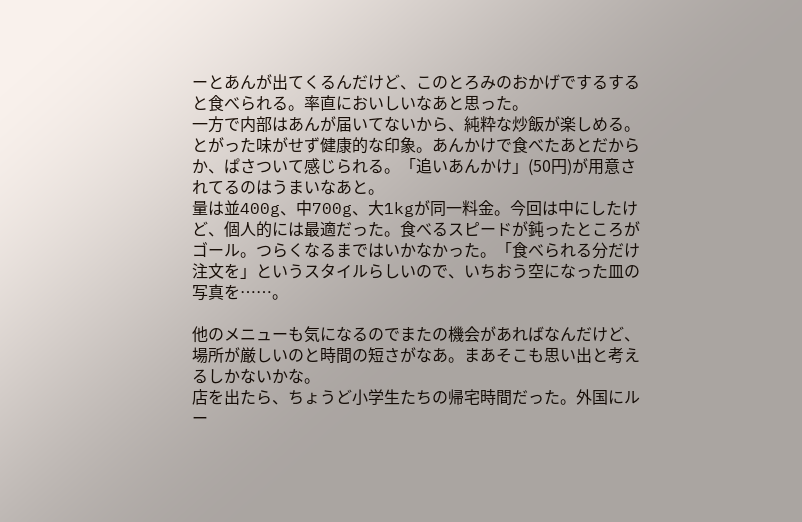ーとあんが出てくるんだけど、このとろみのおかげでするすると食べられる。率直においしいなあと思った。
一方で内部はあんが届いてないから、純粋な炒飯が楽しめる。とがった味がせず健康的な印象。あんかけで食べたあとだからか、ぱさついて感じられる。「追いあんかけ」(50円)が用意されてるのはうまいなあと。
量は並400g、中700g、大1kgが同一料金。今回は中にしたけど、個人的には最適だった。食べるスピードが鈍ったところがゴール。つらくなるまではいかなかった。「食べられる分だけ注文を」というスタイルらしいので、いちおう空になった皿の写真を……。

他のメニューも気になるのでまたの機会があればなんだけど、場所が厳しいのと時間の短さがなあ。まあそこも思い出と考えるしかないかな。
店を出たら、ちょうど小学生たちの帰宅時間だった。外国にルー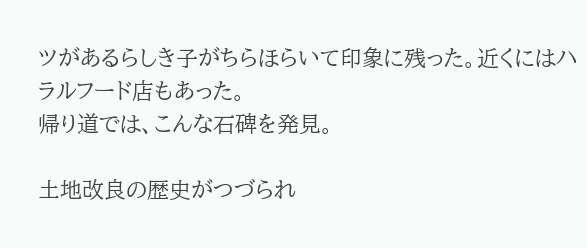ツがあるらしき子がちらほらいて印象に残った。近くにはハラルフード店もあった。
帰り道では、こんな石碑を発見。

土地改良の歴史がつづられ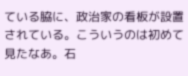ている脇に、政治家の看板が設置されている。こういうのは初めて見たなあ。石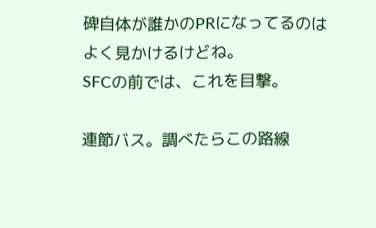碑自体が誰かのPRになってるのはよく見かけるけどね。
SFCの前では、これを目撃。

連節バス。調べたらこの路線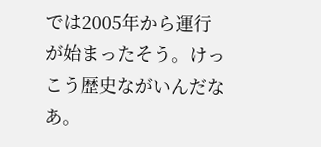では2005年から運行が始まったそう。けっこう歴史ながいんだなあ。